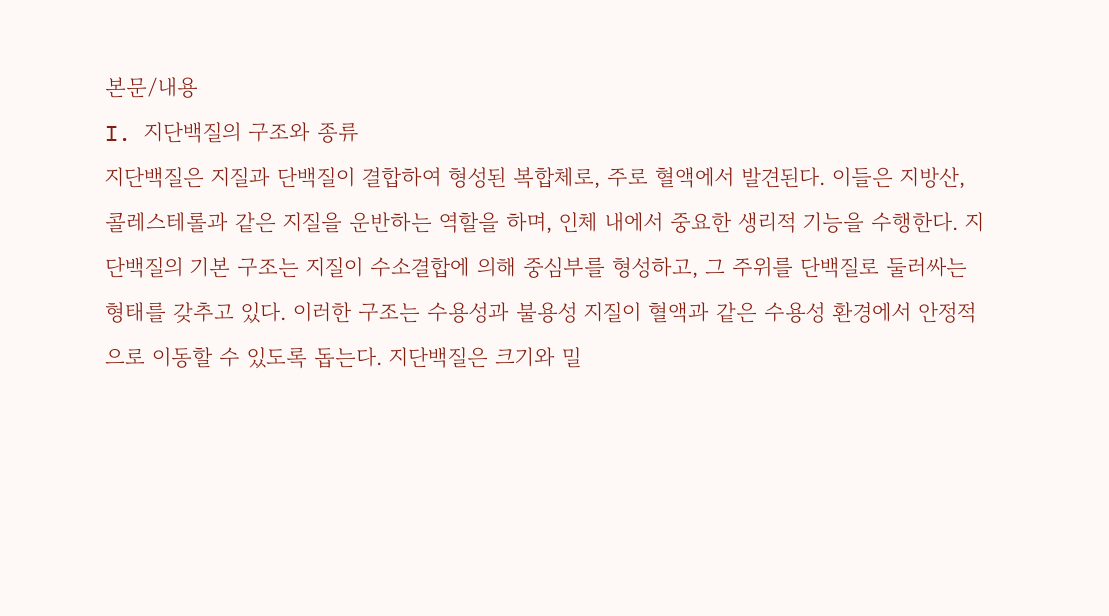본문/내용
I. 지단백질의 구조와 종류
지단백질은 지질과 단백질이 결합하여 형성된 복합체로, 주로 혈액에서 발견된다. 이들은 지방산, 콜레스테롤과 같은 지질을 운반하는 역할을 하며, 인체 내에서 중요한 생리적 기능을 수행한다. 지단백질의 기본 구조는 지질이 수소결합에 의해 중심부를 형성하고, 그 주위를 단백질로 둘러싸는 형태를 갖추고 있다. 이러한 구조는 수용성과 불용성 지질이 혈액과 같은 수용성 환경에서 안정적으로 이동할 수 있도록 돕는다. 지단백질은 크기와 밀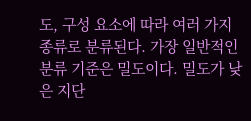도, 구성 요소에 따라 여러 가지 종류로 분류된다. 가장 일반적인 분류 기준은 밀도이다. 밀도가 낮은 지단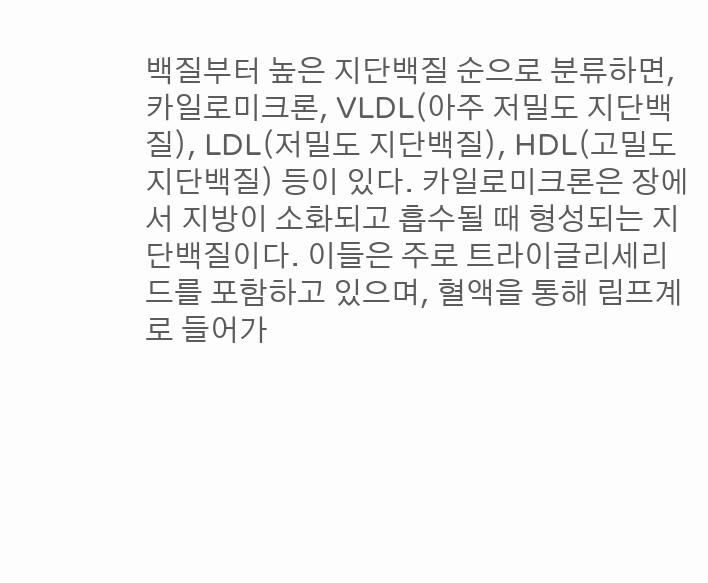백질부터 높은 지단백질 순으로 분류하면, 카일로미크론, VLDL(아주 저밀도 지단백질), LDL(저밀도 지단백질), HDL(고밀도 지단백질) 등이 있다. 카일로미크론은 장에서 지방이 소화되고 흡수될 때 형성되는 지단백질이다. 이들은 주로 트라이글리세리드를 포함하고 있으며, 혈액을 통해 림프계로 들어가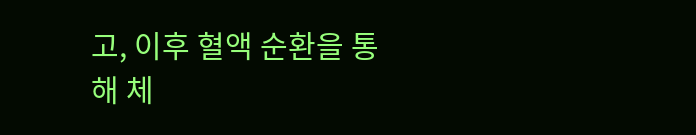고, 이후 혈액 순환을 통해 체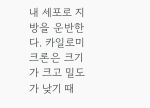내 세포로 지방을 운반한다. 카일로미크론은 크기가 크고 밀도가 낮기 때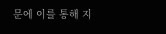문에 이를 통해 지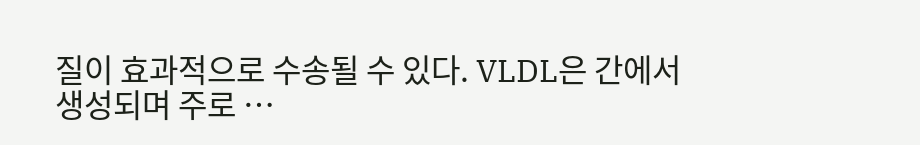질이 효과적으로 수송될 수 있다. VLDL은 간에서 생성되며 주로 …